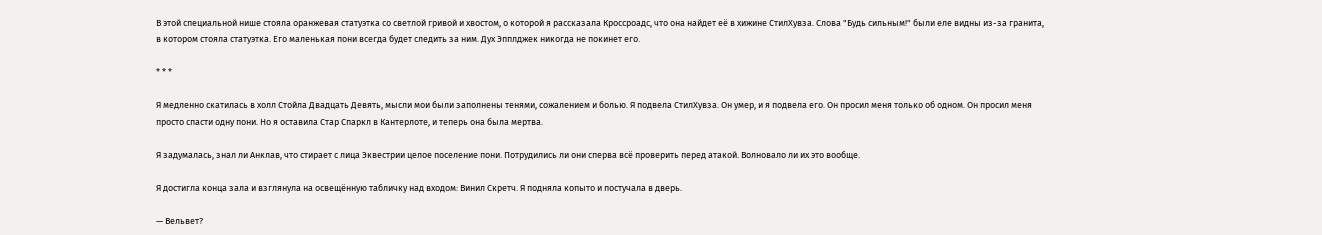В этой специальной нише стояла оранжевая статуэтка со светлой гривой и хвостом, о которой я рассказала Кроссроадс, что она найдет её в хижине СтилХувза. Слова "Будь сильным!" были еле видны из-за гранита, в котором стояла статуэтка. Его маленькая пони всегда будет следить за ним. Дух Эпплджек никогда не покинет его.

* * *

Я медленно скатилась в холл Стойла Двадцать Девять, мысли мои были заполнены тенями, сожалением и болью. Я подвела СтилХувза. Он умер, и я подвела его. Он просил меня только об одном. Он просил меня просто спасти одну пони. Но я оставила Стар Спаркл в Кантерлоте, и теперь она была мертва.

Я задумалась, знал ли Анклав, что стирает с лица Эквестрии целое поселение пони. Потрудились ли они сперва всё проверить перед атакой. Волновало ли их это вообще.

Я достигла конца зала и взглянула на освещённую табличку над входом: Винил Скретч. Я подняла копыто и постучала в дверь.

— Вельвет?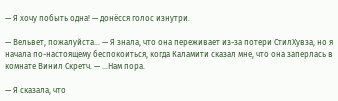— Я хочу побыть одна! — донёсся голос изнутри.

— Вельвет, пожалуйста... — Я знала, что она переживает из-за потери СтилХувза, но я начала по-настоящему беспокоиться, когда Каламити сказал мне, что она заперлась в комнате Винил Скретч. — ...Нам пора.

— Я сказала, что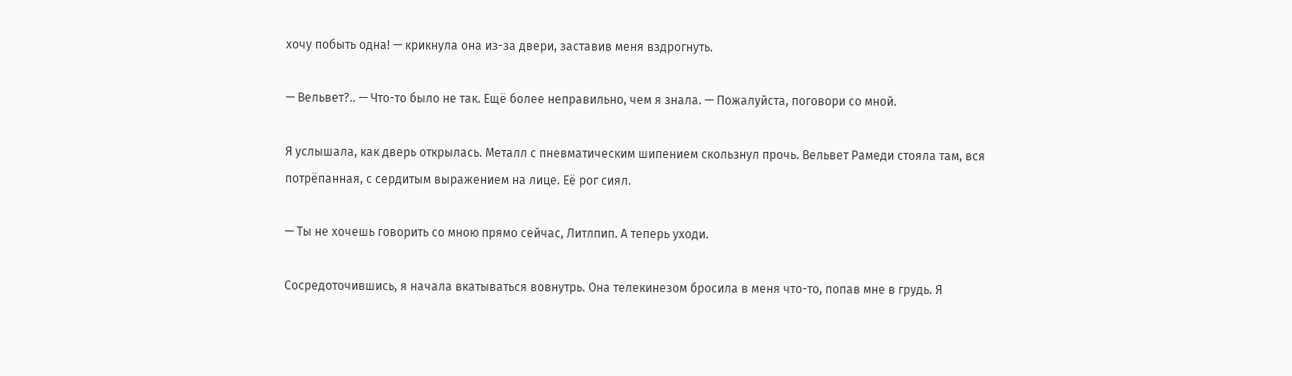хочу побыть одна! — крикнула она из-за двери, заставив меня вздрогнуть.

— Вельвет?.. — Что-то было не так. Ещё более неправильно, чем я знала. — Пожалуйста, поговори со мной.

Я услышала, как дверь открылась. Металл с пневматическим шипением скользнул прочь. Вельвет Рамеди стояла там, вся потрёпанная, с сердитым выражением на лице. Её рог сиял.

— Ты не хочешь говорить со мною прямо сейчас, Литлпип. А теперь уходи.

Сосредоточившись, я начала вкатываться вовнутрь. Она телекинезом бросила в меня что-то, попав мне в грудь. Я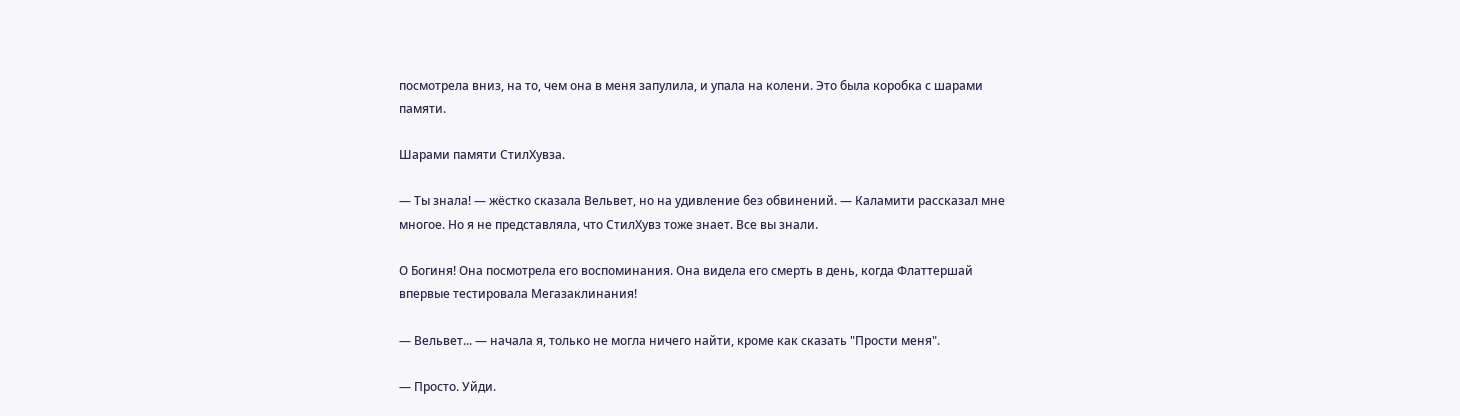посмотрела вниз, на то, чем она в меня запулила, и упала на колени. Это была коробка с шарами памяти.

Шарами памяти СтилХувза.

— Ты знала! — жёстко сказала Вельвет, но на удивление без обвинений. — Каламити рассказал мне многое. Но я не представляла, что СтилХувз тоже знает. Все вы знали.

О Богиня! Она посмотрела его воспоминания. Она видела его смерть в день, когда Флаттершай впервые тестировала Мегазаклинания!

— Вельвет... — начала я, только не могла ничего найти, кроме как сказать "Прости меня".

— Просто. Уйди.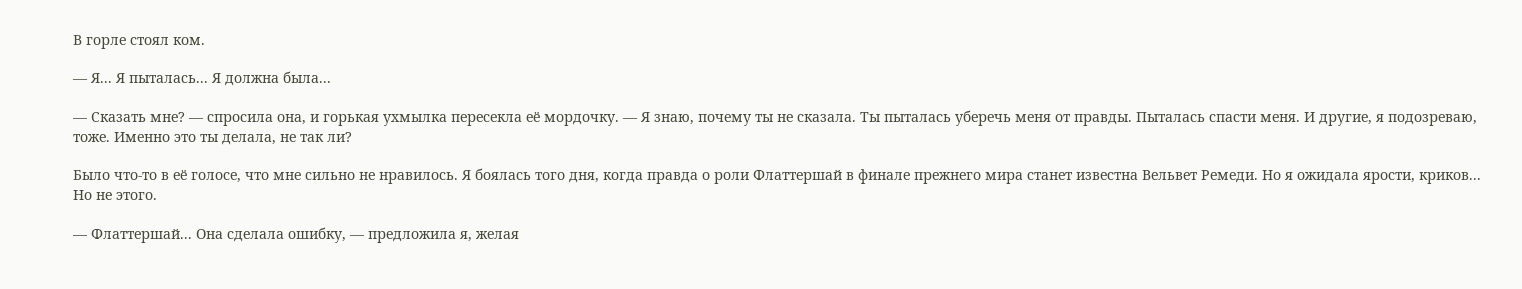В горле стоял ком.

— Я... Я пыталась... Я должна была...

— Сказать мне? — спросила она, и горькая ухмылка пересекла её мордочку. — Я знаю, почему ты не сказала. Ты пыталась уберечь меня от правды. Пыталась спасти меня. И другие, я подозреваю, тоже. Именно это ты делала, не так ли?

Было что-то в её голосе, что мне сильно не нравилось. Я боялась того дня, когда правда о роли Флаттершай в финале прежнего мира станет известна Вельвет Ремеди. Но я ожидала ярости, криков... Но не этого.

— Флаттершай... Она сделала ошибку, — предложила я, желая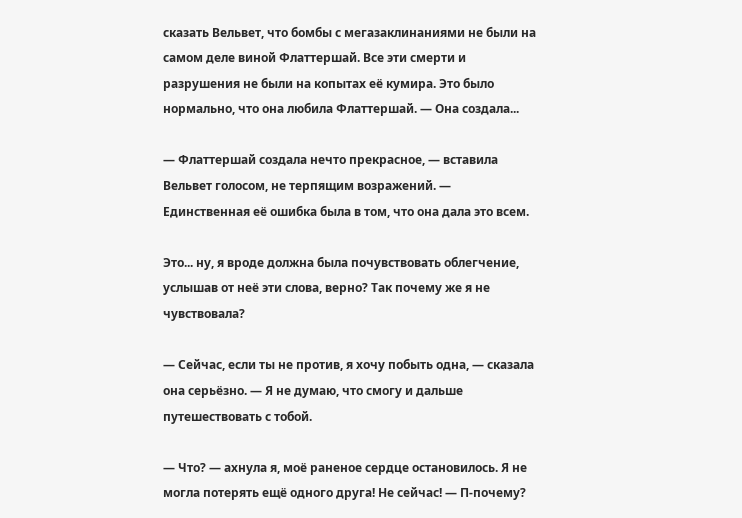сказать Вельвет, что бомбы с мегазаклинаниями не были на самом деле виной Флаттершай. Все эти смерти и разрушения не были на копытах её кумира. Это было нормально, что она любила Флаттершай. — Она создала...

— Флаттершай создала нечто прекрасное, — вставила Вельвет голосом, не терпящим возражений. — Единственная её ошибка была в том, что она дала это всем.

Это... ну, я вроде должна была почувствовать облегчение, услышав от неё эти слова, верно? Так почему же я не чувствовала?

— Сейчас, если ты не против, я хочу побыть одна, — сказала она серьёзно. — Я не думаю, что смогу и дальше путешествовать с тобой.

— Что? — ахнула я, моё раненое сердце остановилось. Я не могла потерять ещё одного друга! Не сейчас! — П-почему?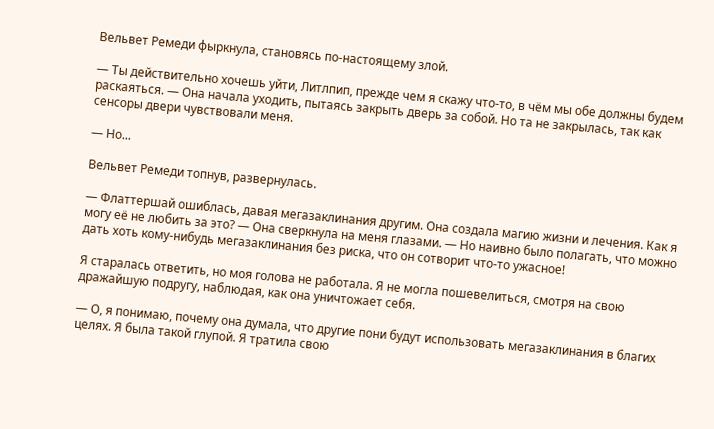Вельвет Ремеди фыркнула, становясь по-настоящему злой.

— Ты действительно хочешь уйти, Литлпип, прежде чем я скажу что-то, в чём мы обе должны будем раскаяться. — Она начала уходить, пытаясь закрыть дверь за собой. Но та не закрылась, так как сенсоры двери чувствовали меня.

— Но...

Вельвет Ремеди топнув, развернулась.

— Флаттершай ошиблась, давая мегазаклинания другим. Она создала магию жизни и лечения. Как я могу её не любить за это? — Она сверкнула на меня глазами. — Но наивно было полагать, что можно дать хоть кому-нибудь мегазаклинания без риска, что он сотворит что-то ужасное!

Я старалась ответить, но моя голова не работала. Я не могла пошевелиться, смотря на свою дражайшую подругу, наблюдая, как она уничтожает себя.

— О, я понимаю, почему она думала, что другие пони будут использовать мегазаклинания в благих целях. Я была такой глупой. Я тратила свою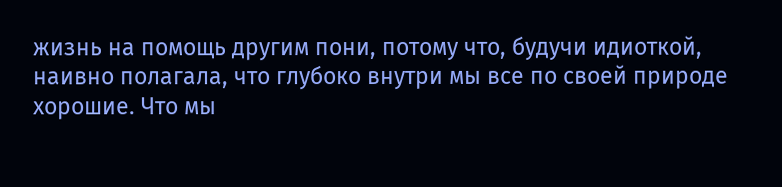жизнь на помощь другим пони, потому что, будучи идиоткой, наивно полагала, что глубоко внутри мы все по своей природе хорошие. Что мы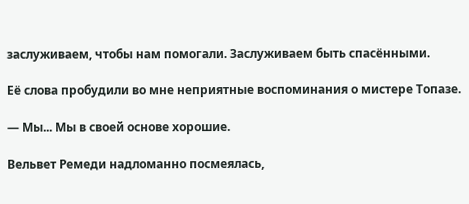заслуживаем, чтобы нам помогали. Заслуживаем быть спасёнными.

Её слова пробудили во мне неприятные воспоминания о мистере Топазе.

— Мы... Мы в своей основе хорошие.

Вельвет Ремеди надломанно посмеялась,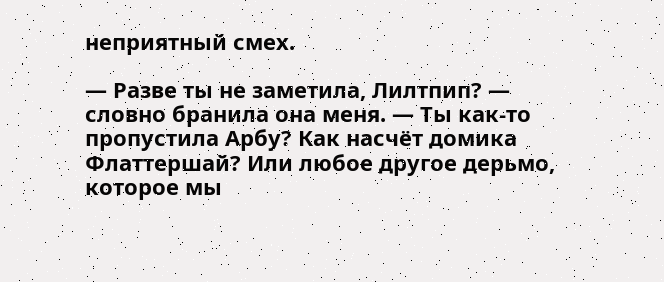неприятный смех.

— Разве ты не заметила, Лилтпип? — словно бранила она меня. — Ты как-то пропустила Арбу? Как насчёт домика Флаттершай? Или любое другое дерьмо, которое мы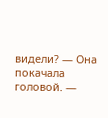видели? — Она покачала головой. —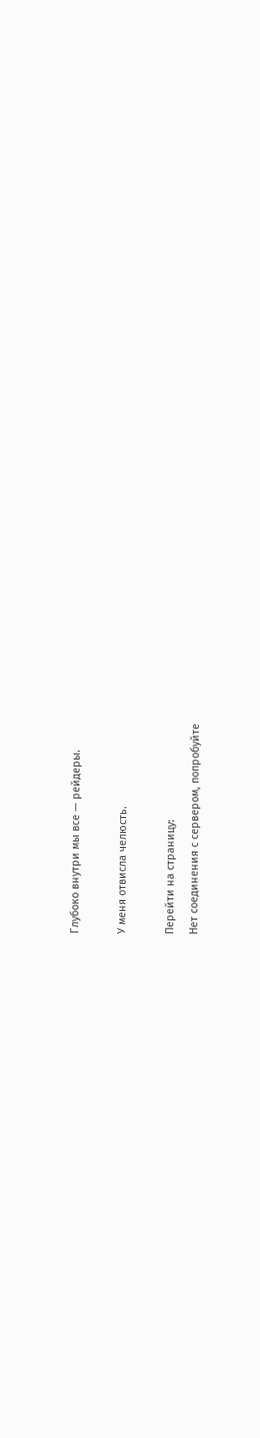Глубоко внутри мы все — рейдеры.

У меня отвисла челюсть.

Перейти на страницу:
Нет соединения с сервером, попробуйте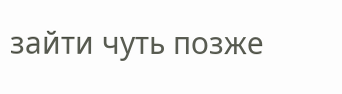зайти чуть позже